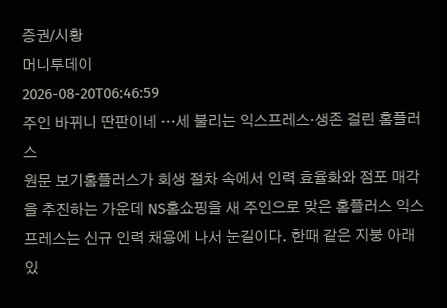증권/시황
머니투데이
2026-08-20T06:46:59
주인 바뀌니 딴판이네 …세 불리는 익스프레스·생존 걸린 홈플러스
원문 보기홈플러스가 회생 절차 속에서 인력 효율화와 점포 매각을 추진하는 가운데 NS홈쇼핑을 새 주인으로 맞은 홈플러스 익스프레스는 신규 인력 채용에 나서 눈길이다. 한때 같은 지붕 아래 있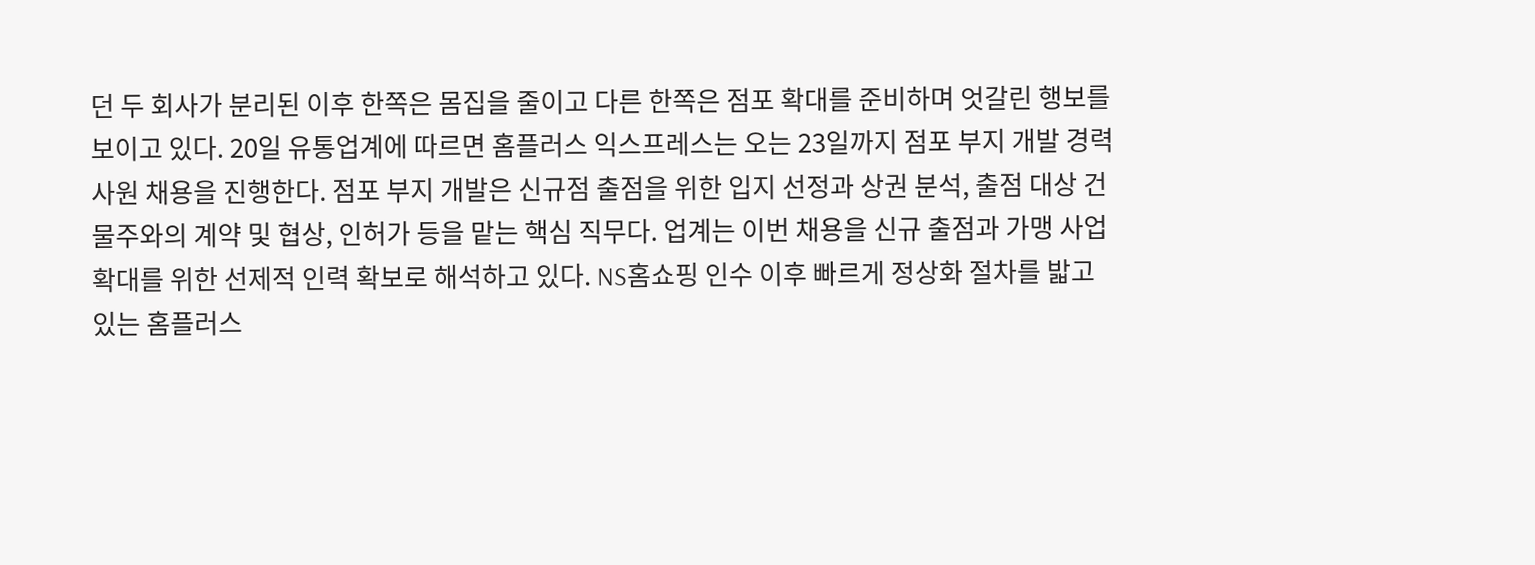던 두 회사가 분리된 이후 한쪽은 몸집을 줄이고 다른 한쪽은 점포 확대를 준비하며 엇갈린 행보를 보이고 있다. 20일 유통업계에 따르면 홈플러스 익스프레스는 오는 23일까지 점포 부지 개발 경력사원 채용을 진행한다. 점포 부지 개발은 신규점 출점을 위한 입지 선정과 상권 분석, 출점 대상 건물주와의 계약 및 협상, 인허가 등을 맡는 핵심 직무다. 업계는 이번 채용을 신규 출점과 가맹 사업 확대를 위한 선제적 인력 확보로 해석하고 있다. NS홈쇼핑 인수 이후 빠르게 정상화 절차를 밟고 있는 홈플러스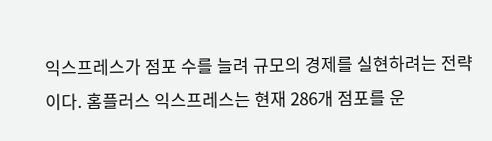익스프레스가 점포 수를 늘려 규모의 경제를 실현하려는 전략이다. 홈플러스 익스프레스는 현재 286개 점포를 운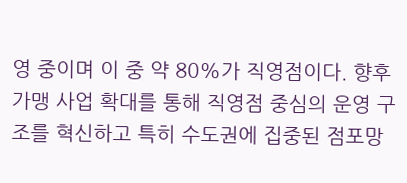영 중이며 이 중 약 80%가 직영점이다. 향후 가맹 사업 확대를 통해 직영점 중심의 운영 구조를 혁신하고 특히 수도권에 집중된 점포망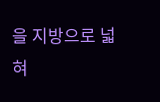을 지방으로 넓혀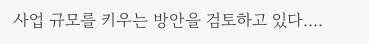사업 규모를 키우는 방안을 검토하고 있다....